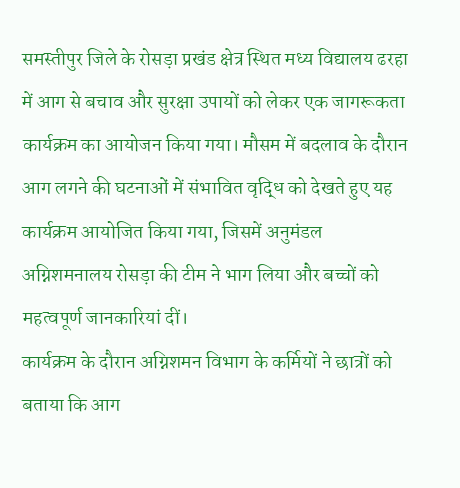समस्तीपुर जिले के रोसड़ा प्रखंड क्षेत्र स्थित मध्य विद्यालय ढरहा में आग से बचाव और सुरक्षा उपायों को लेकर एक जागरूकता कार्यक्रम का आयोजन किया गया। मौसम में बदलाव के दौरान आग लगने की घटनाओं में संभावित वृद्धि को देखते हुए यह कार्यक्रम आयोजित किया गया, जिसमें अनुमंडल अग्निशमनालय रोसड़ा की टीम ने भाग लिया और बच्चों को महत्वपूर्ण जानकारियां दीं।
कार्यक्रम के दौरान अग्निशमन विभाग के कर्मियों ने छात्रों को बताया कि आग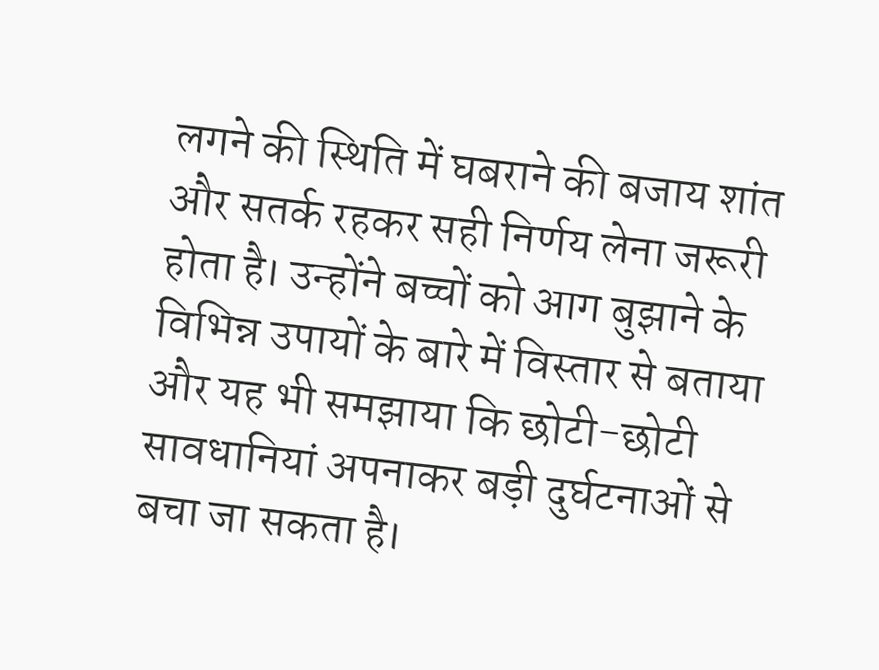लगने की स्थिति में घबराने की बजाय शांत और सतर्क रहकर सही निर्णय लेना जरूरी होता है। उन्होंने बच्चों को आग बुझाने के विभिन्न उपायों के बारे में विस्तार से बताया और यह भी समझाया कि छोटी-छोटी सावधानियां अपनाकर बड़ी दुर्घटनाओं से बचा जा सकता है।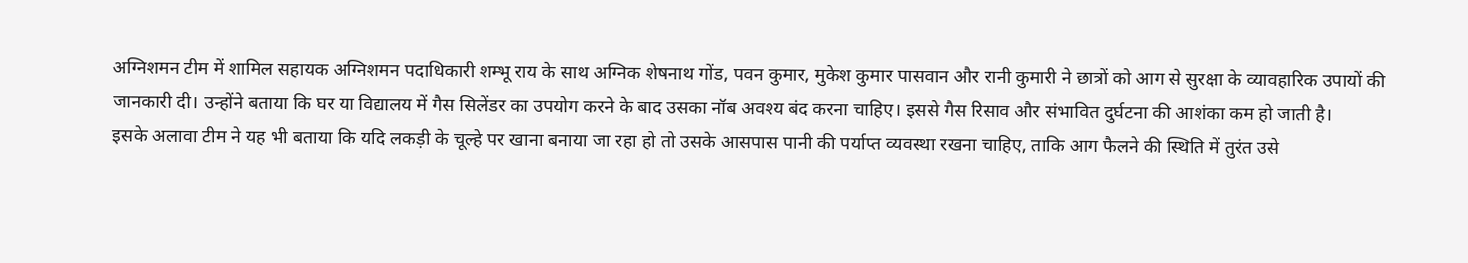अग्निशमन टीम में शामिल सहायक अग्निशमन पदाधिकारी शम्भू राय के साथ अग्निक शेषनाथ गोंड, पवन कुमार, मुकेश कुमार पासवान और रानी कुमारी ने छात्रों को आग से सुरक्षा के व्यावहारिक उपायों की जानकारी दी। उन्होंने बताया कि घर या विद्यालय में गैस सिलेंडर का उपयोग करने के बाद उसका नॉब अवश्य बंद करना चाहिए। इससे गैस रिसाव और संभावित दुर्घटना की आशंका कम हो जाती है।
इसके अलावा टीम ने यह भी बताया कि यदि लकड़ी के चूल्हे पर खाना बनाया जा रहा हो तो उसके आसपास पानी की पर्याप्त व्यवस्था रखना चाहिए, ताकि आग फैलने की स्थिति में तुरंत उसे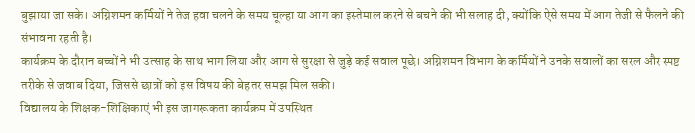बुझाया जा सके। अग्निशमन कर्मियों ने तेज हवा चलने के समय चूल्हा या आग का इस्तेमाल करने से बचने की भी सलाह दी, क्योंकि ऐसे समय में आग तेजी से फैलने की संभावना रहती है।
कार्यक्रम के दौरान बच्चों ने भी उत्साह के साथ भाग लिया और आग से सुरक्षा से जुड़े कई सवाल पूछे। अग्निशमन विभाग के कर्मियों ने उनके सवालों का सरल और स्पष्ट तरीके से जवाब दिया, जिससे छात्रों को इस विषय की बेहतर समझ मिल सकी।
विद्यालय के शिक्षक-शिक्षिकाएं भी इस जागरूकता कार्यक्रम में उपस्थित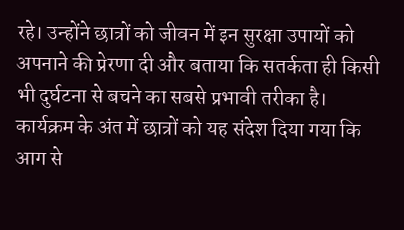रहे। उन्होंने छात्रों को जीवन में इन सुरक्षा उपायों को अपनाने की प्रेरणा दी और बताया कि सतर्कता ही किसी भी दुर्घटना से बचने का सबसे प्रभावी तरीका है।
कार्यक्रम के अंत में छात्रों को यह संदेश दिया गया कि आग से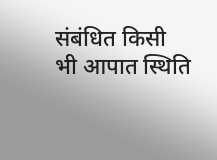संबंधित किसी भी आपात स्थिति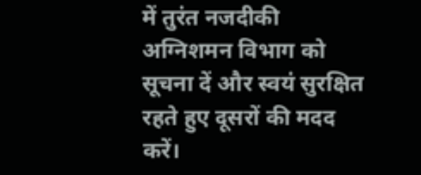में तुरंत नजदीकी अग्निशमन विभाग को सूचना दें और स्वयं सुरक्षित रहते हुए दूसरों की मदद करें।